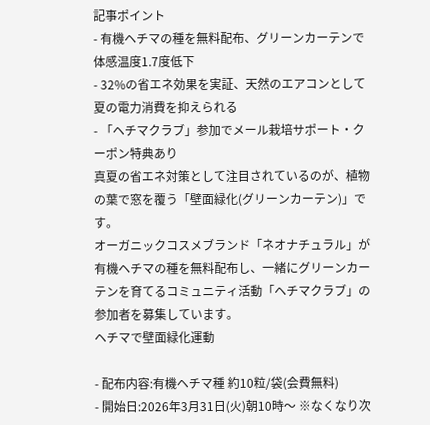記事ポイント
- 有機ヘチマの種を無料配布、グリーンカーテンで体感温度1.7度低下
- 32%の省エネ効果を実証、天然のエアコンとして夏の電力消費を抑えられる
- 「ヘチマクラブ」参加でメール栽培サポート・クーポン特典あり
真夏の省エネ対策として注目されているのが、植物の葉で窓を覆う「壁面緑化(グリーンカーテン)」です。
オーガニックコスメブランド「ネオナチュラル」が有機ヘチマの種を無料配布し、一緒にグリーンカーテンを育てるコミュニティ活動「ヘチマクラブ」の参加者を募集しています。
ヘチマで壁面緑化運動

- 配布内容:有機ヘチマ種 約10粒/袋(会費無料)
- 開始日:2026年3月31日(火)朝10時〜 ※なくなり次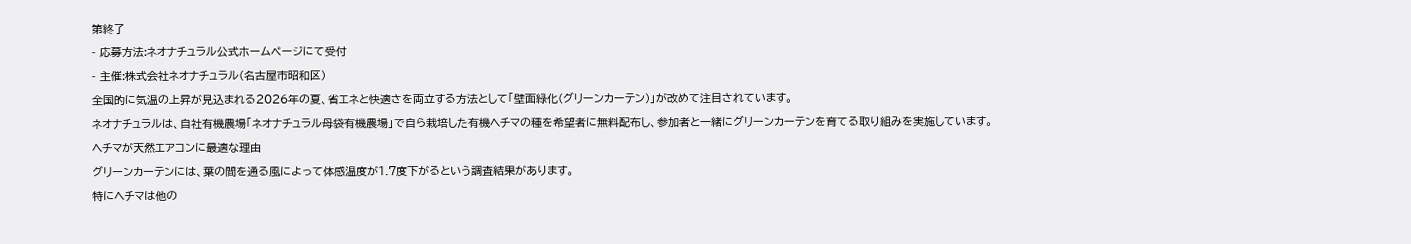第終了
- 応募方法:ネオナチュラル公式ホームページにて受付
- 主催:株式会社ネオナチュラル(名古屋市昭和区)
全国的に気温の上昇が見込まれる2026年の夏、省エネと快適さを両立する方法として「壁面緑化(グリーンカーテン)」が改めて注目されています。
ネオナチュラルは、自社有機農場「ネオナチュラル母袋有機農場」で自ら栽培した有機ヘチマの種を希望者に無料配布し、参加者と一緒にグリーンカーテンを育てる取り組みを実施しています。
ヘチマが天然エアコンに最適な理由
グリーンカーテンには、葉の間を通る風によって体感温度が1.7度下がるという調査結果があります。
特にヘチマは他の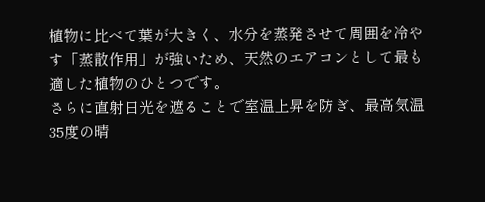植物に比べて葉が大きく、水分を蒸発させて周囲を冷やす「蒸散作用」が強いため、天然のエアコンとして最も適した植物のひとつです。
さらに直射日光を遮ることで室温上昇を防ぎ、最高気温35度の晴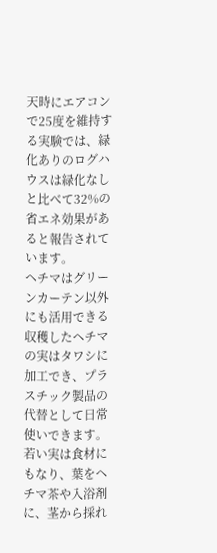天時にエアコンで25度を維持する実験では、緑化ありのログハウスは緑化なしと比べて32%の省エネ効果があると報告されています。
ヘチマはグリーンカーテン以外にも活用できる
収穫したヘチマの実はタワシに加工でき、プラスチック製品の代替として日常使いできます。
若い実は食材にもなり、葉をヘチマ茶や入浴剤に、茎から採れ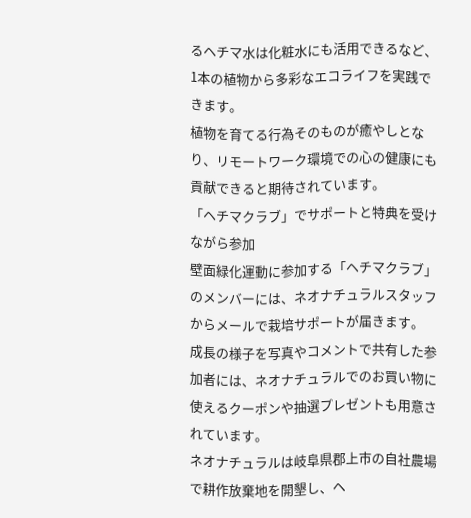るヘチマ水は化粧水にも活用できるなど、1本の植物から多彩なエコライフを実践できます。
植物を育てる行為そのものが癒やしとなり、リモートワーク環境での心の健康にも貢献できると期待されています。
「ヘチマクラブ」でサポートと特典を受けながら参加
壁面緑化運動に参加する「ヘチマクラブ」のメンバーには、ネオナチュラルスタッフからメールで栽培サポートが届きます。
成長の様子を写真やコメントで共有した参加者には、ネオナチュラルでのお買い物に使えるクーポンや抽選プレゼントも用意されています。
ネオナチュラルは岐阜県郡上市の自社農場で耕作放棄地を開墾し、ヘ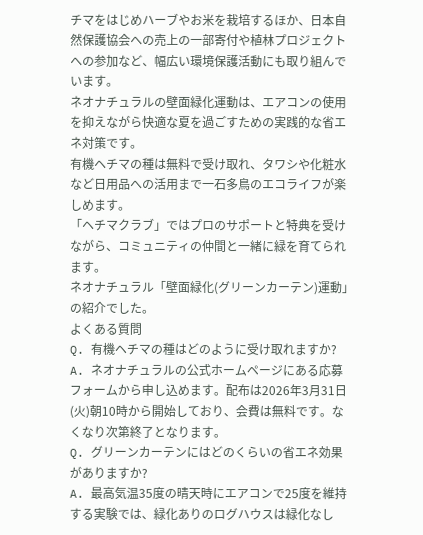チマをはじめハーブやお米を栽培するほか、日本自然保護協会への売上の一部寄付や植林プロジェクトへの参加など、幅広い環境保護活動にも取り組んでいます。
ネオナチュラルの壁面緑化運動は、エアコンの使用を抑えながら快適な夏を過ごすための実践的な省エネ対策です。
有機ヘチマの種は無料で受け取れ、タワシや化粧水など日用品への活用まで一石多鳥のエコライフが楽しめます。
「ヘチマクラブ」ではプロのサポートと特典を受けながら、コミュニティの仲間と一緒に緑を育てられます。
ネオナチュラル「壁面緑化(グリーンカーテン)運動」の紹介でした。
よくある質問
Q. 有機ヘチマの種はどのように受け取れますか?
A. ネオナチュラルの公式ホームページにある応募フォームから申し込めます。配布は2026年3月31日(火)朝10時から開始しており、会費は無料です。なくなり次第終了となります。
Q. グリーンカーテンにはどのくらいの省エネ効果がありますか?
A. 最高気温35度の晴天時にエアコンで25度を維持する実験では、緑化ありのログハウスは緑化なし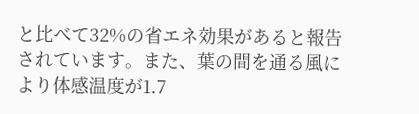と比べて32%の省エネ効果があると報告されています。また、葉の間を通る風により体感温度が1.7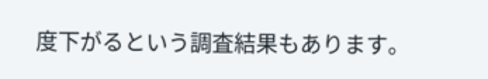度下がるという調査結果もあります。